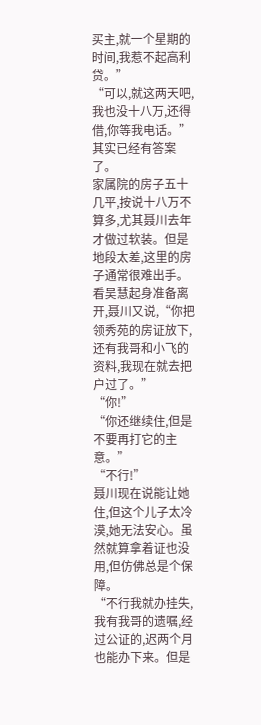买主,就一个星期的时间,我惹不起高利贷。”
“可以,就这两天吧,我也没十八万,还得借,你等我电话。”
其实已经有答案了。
家属院的房子五十几平,按说十八万不算多,尤其聂川去年才做过软装。但是地段太差,这里的房子通常很难出手。
看吴慧起身准备离开,聂川又说,“你把领秀苑的房证放下,还有我哥和小飞的资料,我现在就去把户过了。”
“你!”
“你还继续住,但是不要再打它的主意。”
“不行!”
聂川现在说能让她住,但这个儿子太冷漠,她无法安心。虽然就算拿着证也没用,但仿佛总是个保障。
“不行我就办挂失,我有我哥的遗嘱,经过公证的,迟两个月也能办下来。但是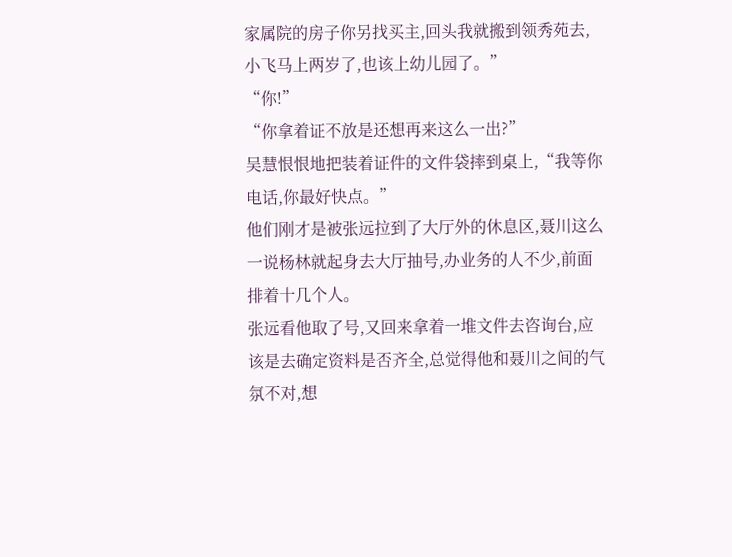家属院的房子你另找买主,回头我就搬到领秀苑去,小飞马上两岁了,也该上幼儿园了。”
“你!”
“你拿着证不放是还想再来这么一出?”
吴慧恨恨地把装着证件的文件袋摔到桌上,“我等你电话,你最好快点。”
他们刚才是被张远拉到了大厅外的休息区,聂川这么一说杨林就起身去大厅抽号,办业务的人不少,前面排着十几个人。
张远看他取了号,又回来拿着一堆文件去咨询台,应该是去确定资料是否齐全,总觉得他和聂川之间的气氛不对,想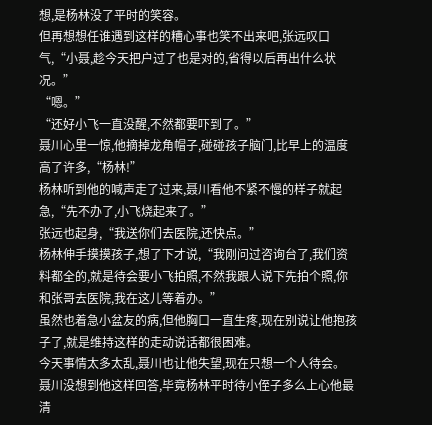想,是杨林没了平时的笑容。
但再想想任谁遇到这样的糟心事也笑不出来吧,张远叹口气,“小聂,趁今天把户过了也是对的,省得以后再出什么状况。”
“嗯。”
“还好小飞一直没醒,不然都要吓到了。”
聂川心里一惊,他摘掉龙角帽子,碰碰孩子脑门,比早上的温度高了许多,“杨林!”
杨林听到他的喊声走了过来,聂川看他不紧不慢的样子就起急,“先不办了,小飞烧起来了。”
张远也起身,“我送你们去医院,还快点。”
杨林伸手摸摸孩子,想了下才说,“我刚问过咨询台了,我们资料都全的,就是待会要小飞拍照,不然我跟人说下先拍个照,你和张哥去医院,我在这儿等着办。”
虽然也着急小盆友的病,但他胸口一直生疼,现在别说让他抱孩子了,就是维持这样的走动说话都很困难。
今天事情太多太乱,聂川也让他失望,现在只想一个人待会。
聂川没想到他这样回答,毕竟杨林平时待小侄子多么上心他最清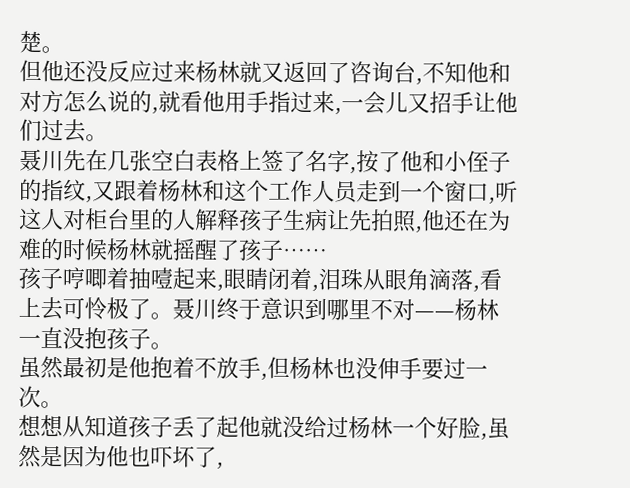楚。
但他还没反应过来杨林就又返回了咨询台,不知他和对方怎么说的,就看他用手指过来,一会儿又招手让他们过去。
聂川先在几张空白表格上签了名字,按了他和小侄子的指纹,又跟着杨林和这个工作人员走到一个窗口,听这人对柜台里的人解释孩子生病让先拍照,他还在为难的时候杨林就摇醒了孩子……
孩子哼唧着抽噎起来,眼睛闭着,泪珠从眼角滴落,看上去可怜极了。聂川终于意识到哪里不对——杨林一直没抱孩子。
虽然最初是他抱着不放手,但杨林也没伸手要过一次。
想想从知道孩子丢了起他就没给过杨林一个好脸,虽然是因为他也吓坏了,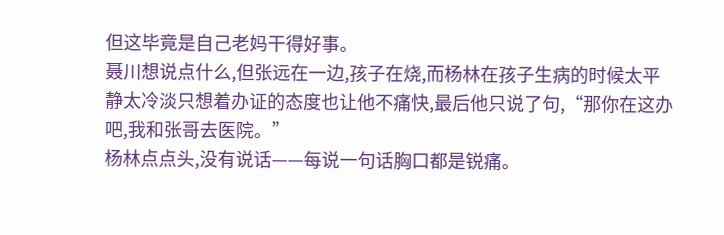但这毕竟是自己老妈干得好事。
聂川想说点什么,但张远在一边,孩子在烧,而杨林在孩子生病的时候太平静太冷淡只想着办证的态度也让他不痛快,最后他只说了句,“那你在这办吧,我和张哥去医院。”
杨林点点头,没有说话——每说一句话胸口都是锐痛。